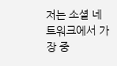저는 소셜 네트워크에서 가장 중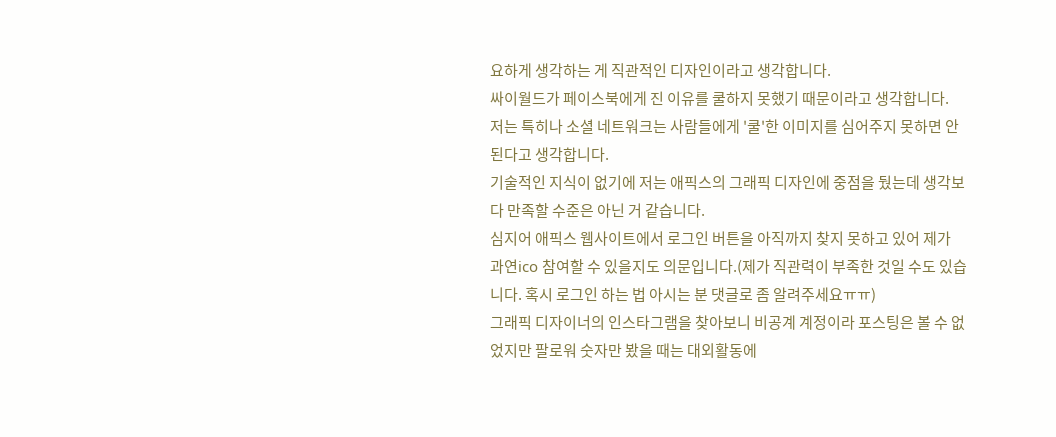요하게 생각하는 게 직관적인 디자인이라고 생각합니다.
싸이월드가 페이스북에게 진 이유를 쿨하지 못했기 때문이라고 생각합니다.
저는 특히나 소셜 네트워크는 사람들에게 '쿨'한 이미지를 심어주지 못하면 안된다고 생각합니다.
기술적인 지식이 없기에 저는 애픽스의 그래픽 디자인에 중점을 뒀는데 생각보다 만족할 수준은 아닌 거 같습니다.
심지어 애픽스 웹사이트에서 로그인 버튼을 아직까지 찾지 못하고 있어 제가 과연ico 참여할 수 있을지도 의문입니다.(제가 직관력이 부족한 것일 수도 있습니다. 혹시 로그인 하는 법 아시는 분 댓글로 좀 알려주세요ㅠㅠ)
그래픽 디자이너의 인스타그램을 찾아보니 비공계 계정이라 포스팅은 볼 수 없었지만 팔로워 숫자만 봤을 때는 대외활동에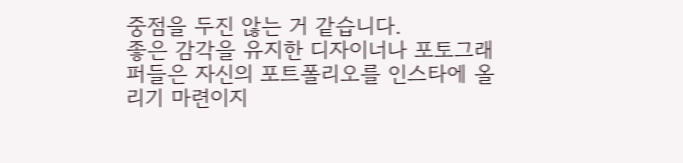중점을 두진 않는 거 같습니다.
좋은 감각을 유지한 디자이너나 포토그래퍼들은 자신의 포트폴리오를 인스타에 올리기 마련이지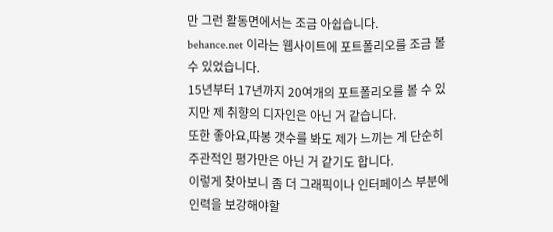만 그런 활동면에서는 조금 아쉽습니다.
behance.net 이라는 웹사이트에 포트폴리오를 조금 볼 수 있었습니다.
15년부터 17년까지 20여개의 포트폴리오를 볼 수 있지만 제 취향의 디자인은 아닌 거 같습니다.
또한 좋아요,따봉 갯수를 봐도 제가 느끼는 게 단순히 주관적인 평가만은 아닌 거 같기도 합니다.
이렇게 찾아보니 좀 더 그래픽이나 인터페이스 부분에 인력을 보강해야할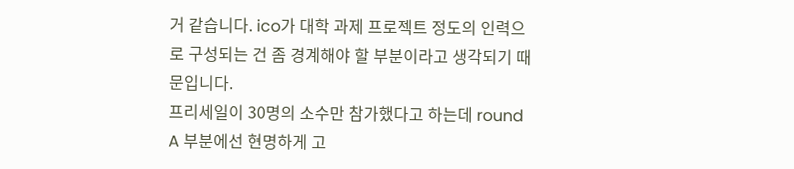거 같습니다. ico가 대학 과제 프로젝트 정도의 인력으로 구성되는 건 좀 경계해야 할 부분이라고 생각되기 때문입니다.
프리세일이 30명의 소수만 참가했다고 하는데 round A 부분에선 현명하게 고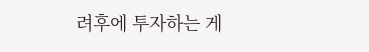려후에 투자하는 게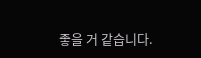좋을 거 같습니다.